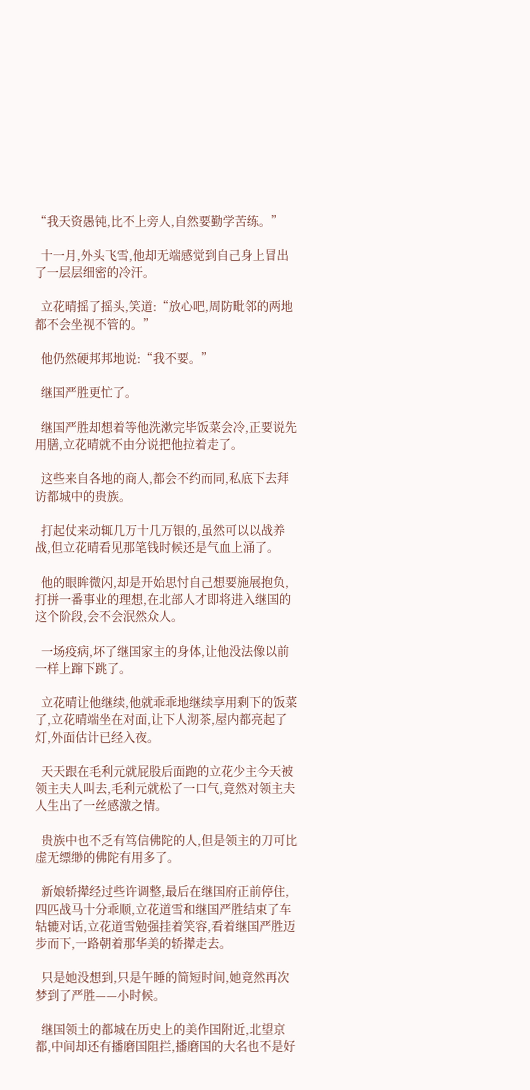“我天资愚钝,比不上旁人,自然要勤学苦练。”

  十一月,外头飞雪,他却无端感觉到自己身上冒出了一层层细密的冷汗。

  立花晴摇了摇头,笑道:“放心吧,周防毗邻的两地都不会坐视不管的。”

  他仍然硬邦邦地说:“我不要。”

  继国严胜更忙了。

  继国严胜却想着等他洗漱完毕饭菜会冷,正要说先用膳,立花晴就不由分说把他拉着走了。

  这些来自各地的商人,都会不约而同,私底下去拜访都城中的贵族。

  打起仗来动辄几万十几万银的,虽然可以以战养战,但立花晴看见那笔钱时候还是气血上涌了。

  他的眼眸微闪,却是开始思忖自己想要施展抱负,打拼一番事业的理想,在北部人才即将进入继国的这个阶段,会不会泯然众人。

  一场疫病,坏了继国家主的身体,让他没法像以前一样上蹿下跳了。

  立花晴让他继续,他就乖乖地继续享用剩下的饭菜了,立花晴端坐在对面,让下人沏茶,屋内都亮起了灯,外面估计已经入夜。

  天天跟在毛利元就屁股后面跑的立花少主今天被领主夫人叫去,毛利元就松了一口气,竟然对领主夫人生出了一丝感激之情。

  贵族中也不乏有笃信佛陀的人,但是领主的刀可比虚无缥缈的佛陀有用多了。

  新娘轿撵经过些许调整,最后在继国府正前停住,四匹战马十分乖顺,立花道雪和继国严胜结束了车轱辘对话,立花道雪勉强挂着笑容,看着继国严胜迈步而下,一路朝着那华美的轿撵走去。

  只是她没想到,只是午睡的简短时间,她竟然再次梦到了严胜——小时候。

  继国领土的都城在历史上的美作国附近,北望京都,中间却还有播磨国阻拦,播磨国的大名也不是好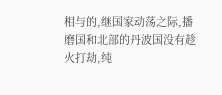相与的,继国家动荡之际,播磨国和北部的丹波国没有趁火打劫,纯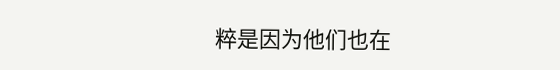粹是因为他们也在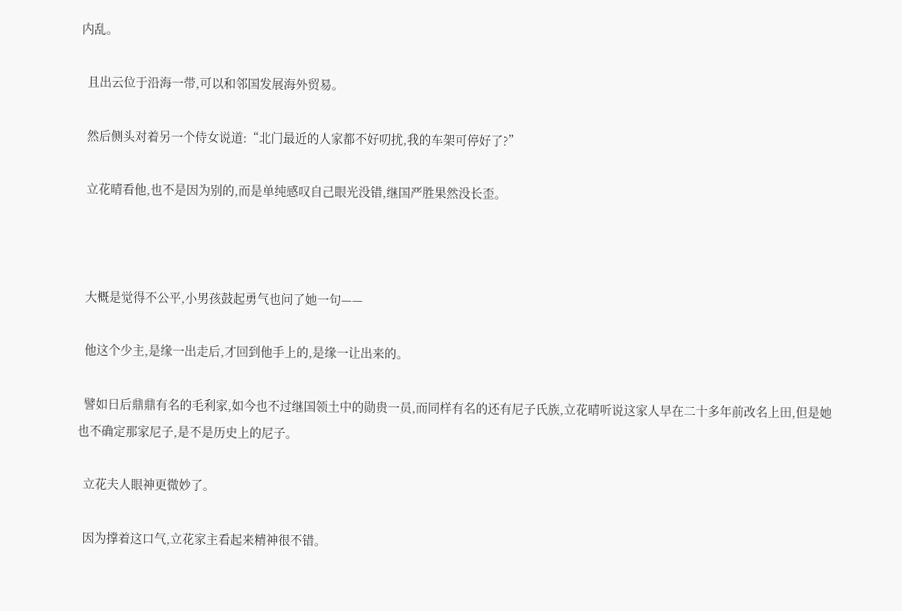内乱。

  且出云位于沿海一带,可以和邻国发展海外贸易。

  然后侧头对着另一个侍女说道:“北门最近的人家都不好叨扰,我的车架可停好了?”

  立花晴看他,也不是因为别的,而是单纯感叹自己眼光没错,继国严胜果然没长歪。



  大概是觉得不公平,小男孩鼓起勇气也问了她一句——

  他这个少主,是缘一出走后,才回到他手上的,是缘一让出来的。

  譬如日后鼎鼎有名的毛利家,如今也不过继国领土中的勋贵一员,而同样有名的还有尼子氏族,立花晴听说这家人早在二十多年前改名上田,但是她也不确定那家尼子,是不是历史上的尼子。

  立花夫人眼神更微妙了。

  因为撑着这口气,立花家主看起来精神很不错。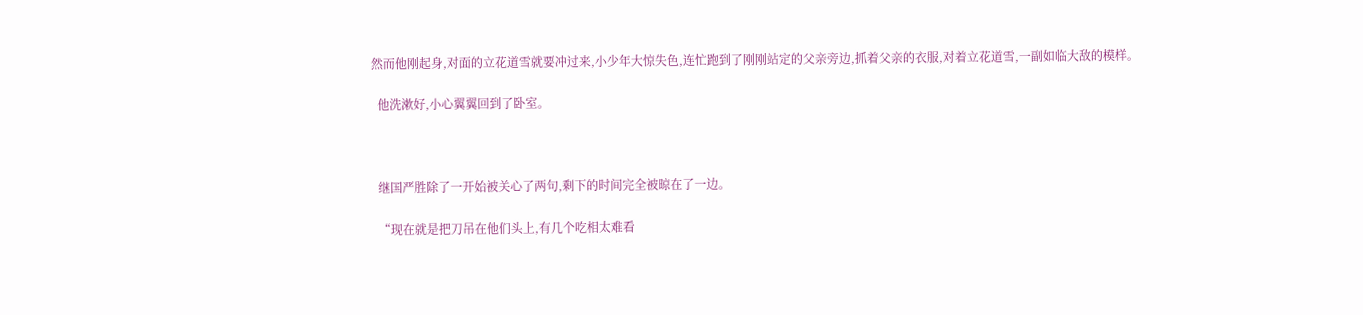然而他刚起身,对面的立花道雪就要冲过来,小少年大惊失色,连忙跑到了刚刚站定的父亲旁边,抓着父亲的衣服,对着立花道雪,一副如临大敌的模样。

  他洗漱好,小心翼翼回到了卧室。



  继国严胜除了一开始被关心了两句,剩下的时间完全被晾在了一边。

  “现在就是把刀吊在他们头上,有几个吃相太难看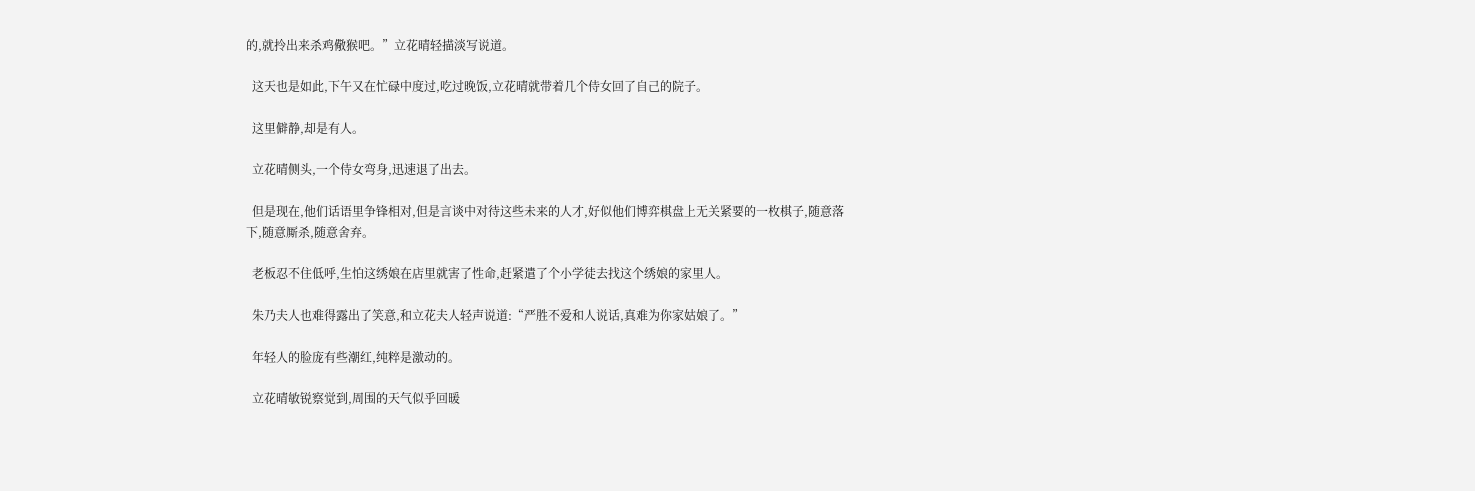的,就拎出来杀鸡儆猴吧。”立花晴轻描淡写说道。

  这天也是如此,下午又在忙碌中度过,吃过晚饭,立花晴就带着几个侍女回了自己的院子。

  这里僻静,却是有人。

  立花晴侧头,一个侍女弯身,迅速退了出去。

  但是现在,他们话语里争锋相对,但是言谈中对待这些未来的人才,好似他们博弈棋盘上无关紧要的一枚棋子,随意落下,随意厮杀,随意舍弃。

  老板忍不住低呼,生怕这绣娘在店里就害了性命,赶紧遣了个小学徒去找这个绣娘的家里人。

  朱乃夫人也难得露出了笑意,和立花夫人轻声说道:“严胜不爱和人说话,真难为你家姑娘了。”

  年轻人的脸庞有些潮红,纯粹是激动的。

  立花晴敏锐察觉到,周围的天气似乎回暖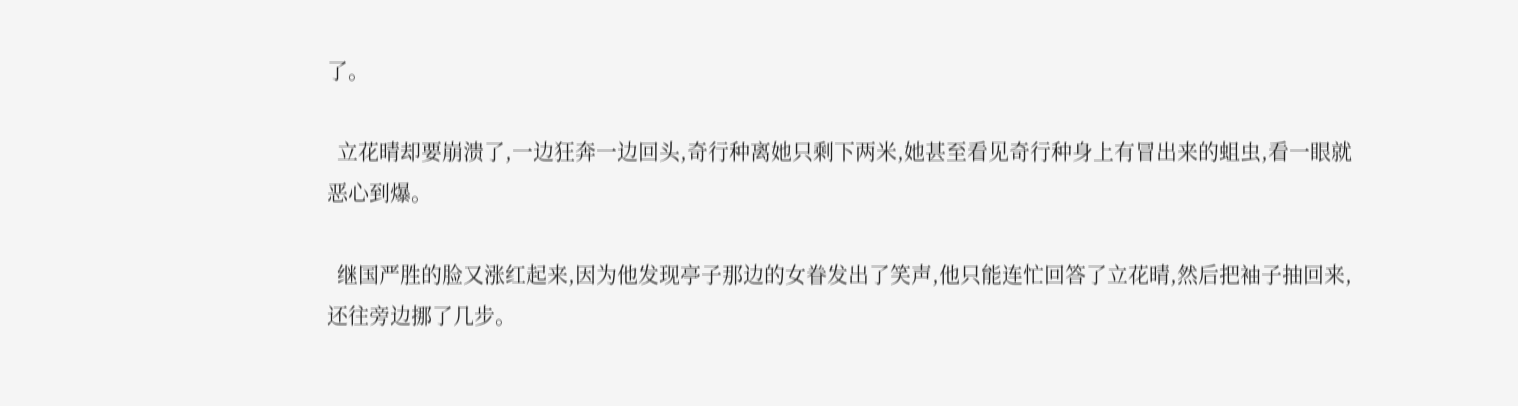了。

  立花晴却要崩溃了,一边狂奔一边回头,奇行种离她只剩下两米,她甚至看见奇行种身上有冒出来的蛆虫,看一眼就恶心到爆。

  继国严胜的脸又涨红起来,因为他发现亭子那边的女眷发出了笑声,他只能连忙回答了立花晴,然后把袖子抽回来,还往旁边挪了几步。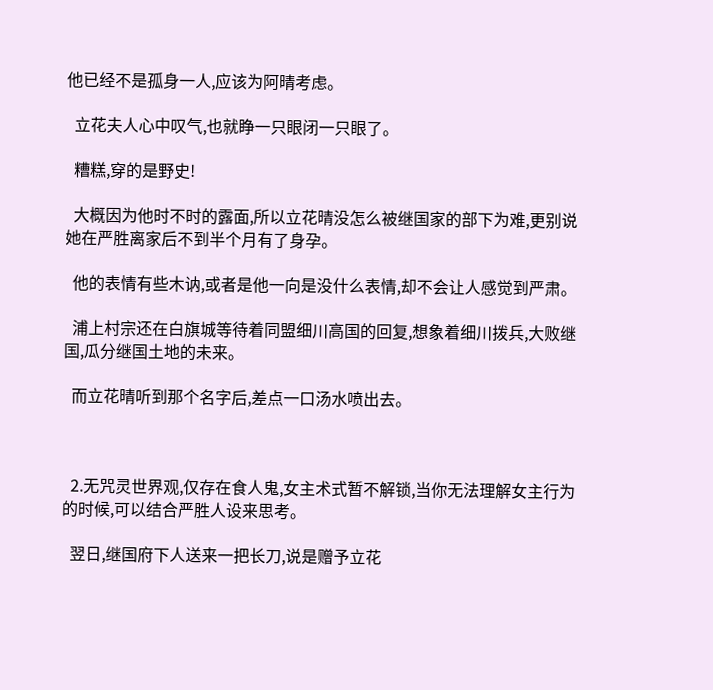他已经不是孤身一人,应该为阿晴考虑。

  立花夫人心中叹气,也就睁一只眼闭一只眼了。

  糟糕,穿的是野史!

  大概因为他时不时的露面,所以立花晴没怎么被继国家的部下为难,更别说她在严胜离家后不到半个月有了身孕。

  他的表情有些木讷,或者是他一向是没什么表情,却不会让人感觉到严肃。

  浦上村宗还在白旗城等待着同盟细川高国的回复,想象着细川拨兵,大败继国,瓜分继国土地的未来。

  而立花晴听到那个名字后,差点一口汤水喷出去。



  2.无咒灵世界观,仅存在食人鬼,女主术式暂不解锁,当你无法理解女主行为的时候,可以结合严胜人设来思考。

  翌日,继国府下人送来一把长刀,说是赠予立花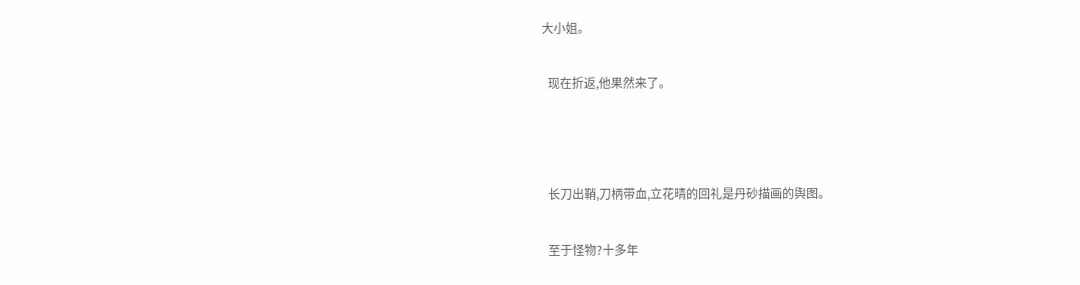大小姐。

  现在折返,他果然来了。



  长刀出鞘,刀柄带血,立花晴的回礼是丹砂描画的舆图。

  至于怪物?十多年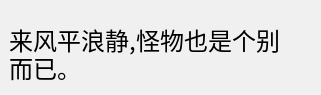来风平浪静,怪物也是个别而已。